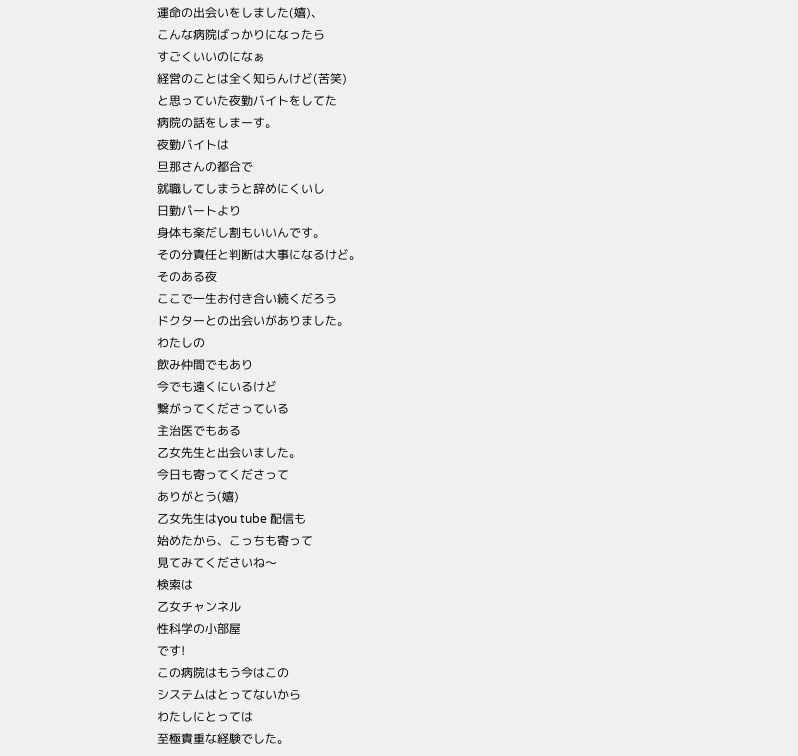運命の出会いをしました(嬉)、
こんな病院ばっかりになったら
すごくいいのになぁ
経営のことは全く知らんけど(苦笑)
と思っていた夜勤バイトをしてた
病院の話をしまーす。
夜勤バイトは
旦那さんの都合で
就職してしまうと辞めにくいし
日勤パートより
身体も楽だし割もいいんです。
その分責任と判断は大事になるけど。
そのある夜
ここで一生お付き合い続くだろう
ドクターとの出会いがありました。
わたしの
飲み仲間でもあり
今でも遠くにいるけど
繋がってくださっている
主治医でもある
乙女先生と出会いました。
今日も寄ってくださって
ありがとう(嬉)
乙女先生はyou tube 配信も
始めたから、こっちも寄って
見てみてくださいね〜
検索は
乙女チャンネル
性科学の小部屋
です!
この病院はもう今はこの
システムはとってないから
わたしにとっては
至極貴重な経験でした。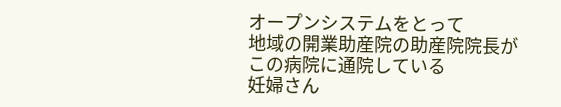オープンシステムをとって
地域の開業助産院の助産院院長が
この病院に通院している
妊婦さん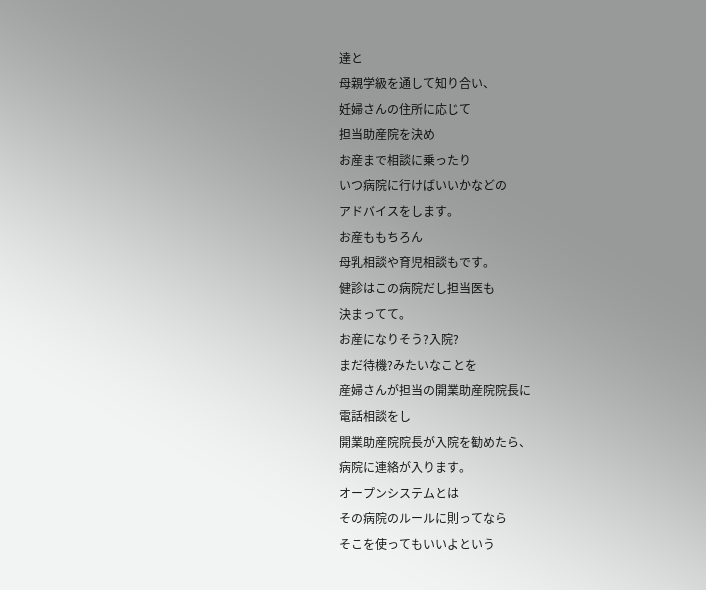達と
母親学級を通して知り合い、
妊婦さんの住所に応じて
担当助産院を決め
お産まで相談に乗ったり
いつ病院に行けばいいかなどの
アドバイスをします。
お産ももちろん
母乳相談や育児相談もです。
健診はこの病院だし担当医も
決まってて。
お産になりそう?入院?
まだ待機?みたいなことを
産婦さんが担当の開業助産院院長に
電話相談をし
開業助産院院長が入院を勧めたら、
病院に連絡が入ります。
オープンシステムとは
その病院のルールに則ってなら
そこを使ってもいいよという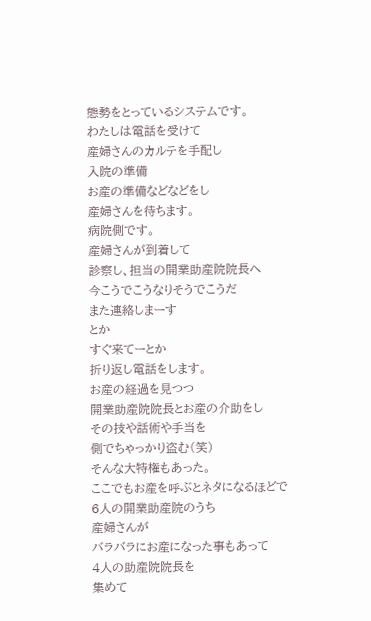態勢をとっているシステムです。
わたしは電話を受けて
産婦さんのカルテを手配し
入院の準備
お産の準備などなどをし
産婦さんを待ちます。
病院側です。
産婦さんが到着して
診察し、担当の開業助産院院長へ
今こうでこうなりそうでこうだ
また連絡しまーす
とか
すぐ来てーとか
折り返し電話をします。
お産の経過を見つつ
開業助産院院長とお産の介助をし
その技や話術や手当を
側でちゃっかり盗む(笑)
そんな大特権もあった。
ここでもお産を呼ぶとネタになるほどで
6人の開業助産院のうち
産婦さんが
バラバラにお産になった事もあって
4人の助産院院長を
集めて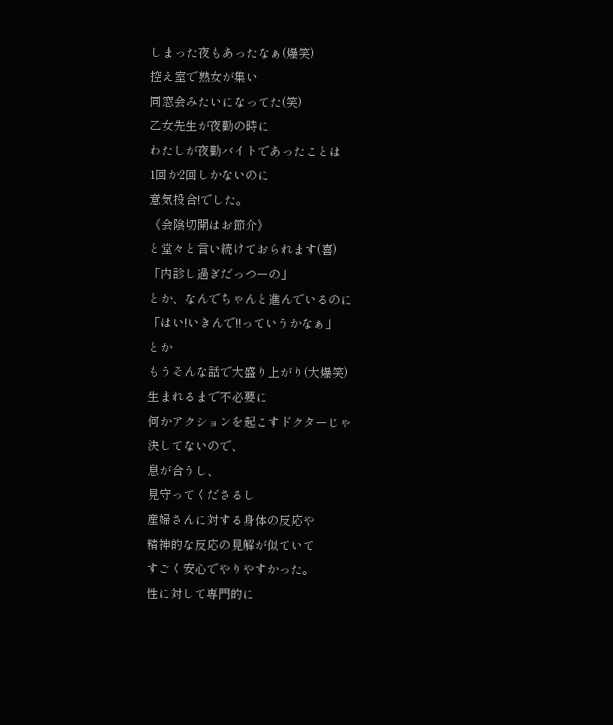しまった夜もあったなぁ(爆笑)
控え室で熟女が集い
同窓会みたいになってた(笑)
乙女先生が夜勤の時に
わたしが夜勤バイトであったことは
1回か2回しかないのに
意気投合!でした。
《会陰切開はお節介》
と堂々と言い続けておられます(喜)
「内診し過ぎだっつーの」
とか、なんでちゃんと進んでいるのに
「はい!いきんで!!っていうかなぁ」
とか
もうそんな話で大盛り上がり(大爆笑)
生まれるまで不必要に
何かアクションを起こすドクターじゃ
決してないので、
息が合うし、
見守ってくださるし
産婦さんに対する身体の反応や
精神的な反応の見解が似ていて
すごく安心でやりやすかった。
性に対して専門的に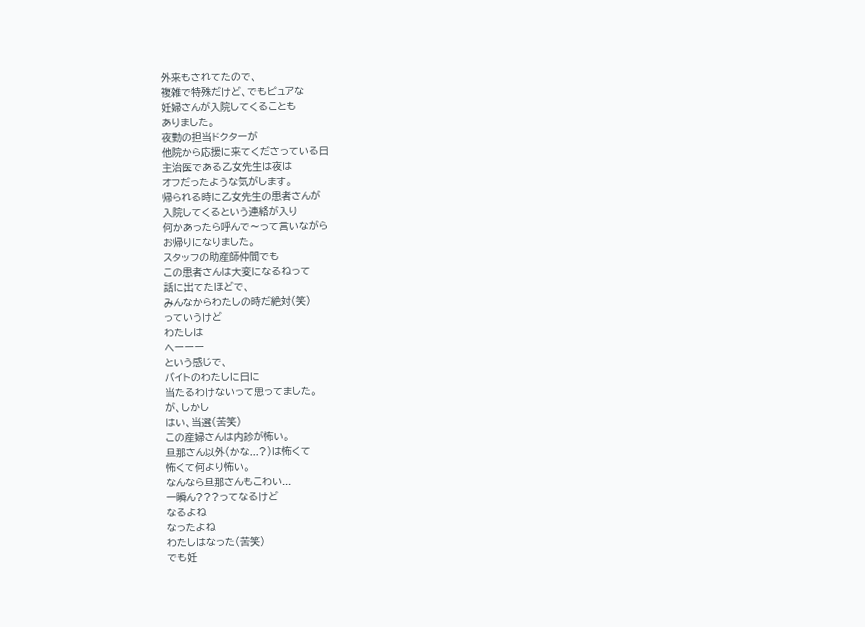外来もされてたので、
複雑で特殊だけど、でもピュアな
妊婦さんが入院してくることも
ありました。
夜勤の担当ドクターが
他院から応援に来てくださっている日
主治医である乙女先生は夜は
オフだったような気がします。
帰られる時に乙女先生の患者さんが
入院してくるという連絡が入り
何かあったら呼んで〜って言いながら
お帰りになりました。
スタッフの助産師仲間でも
この患者さんは大変になるねって
話に出てたほどで、
みんなからわたしの時だ絶対(笑)
っていうけど
わたしは
へーーー
という感じで、
バイトのわたしに日に
当たるわけないって思ってました。
が、しかし
はい、当選(苦笑)
この産婦さんは内診が怖い。
旦那さん以外(かな...?)は怖くて
怖くて何より怖い。
なんなら旦那さんもこわい...
一瞬ん???ってなるけど
なるよね
なったよね
わたしはなった(苦笑)
でも妊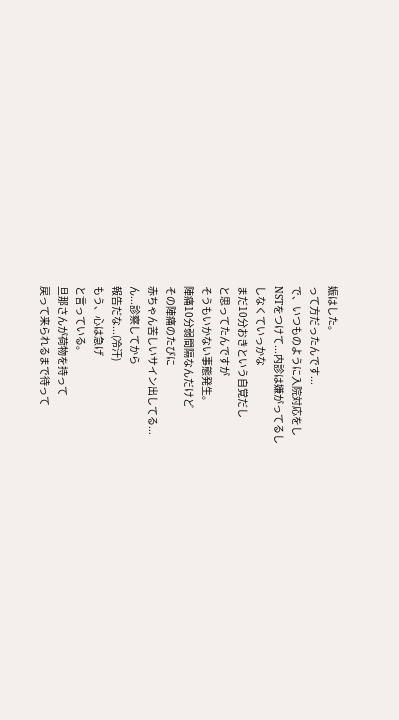娠はした。
って方だったんです...
で、いつものように入院対応をし
NSTをつけて...内診は嫌がってるし
しなくていっかな
まだ10分おきという自覚だし
と思ってたんですが
そうもいかない事態発生。
陣痛10分弱間隔なんだけど
その陣痛のたびに
赤ちゃん苦しいサイン出してる...
ん...診察してから
報告だな...(冷汗)
もう、心は急げ
と言っている。
旦那さんが荷物を持って
戻って来られるまで待って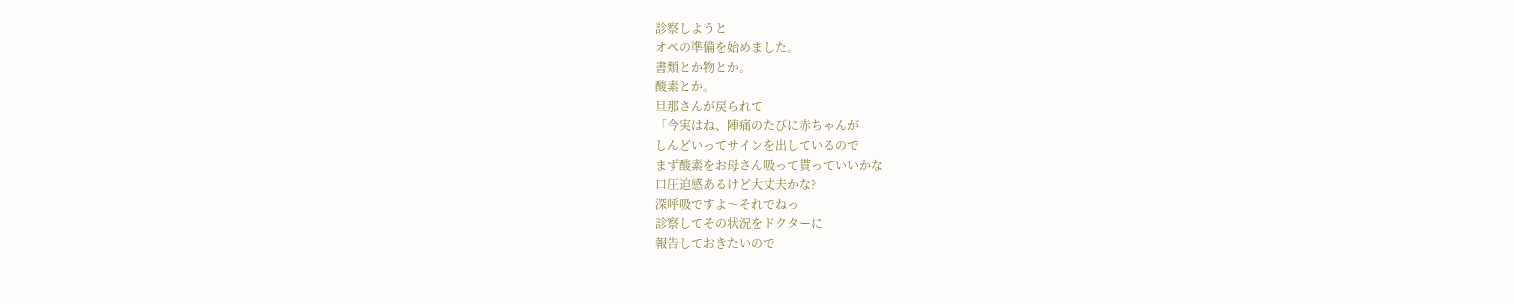診察しようと
オペの準備を始めました。
書類とか物とか。
酸素とか。
旦那さんが戻られて
「今実はね、陣痛のたびに赤ちゃんが
しんどいってサインを出しているので
まず酸素をお母さん吸って貰っていいかな
口圧迫感あるけど大丈夫かな?
深呼吸ですよ〜それでねっ
診察してその状況をドクターに
報告しておきたいので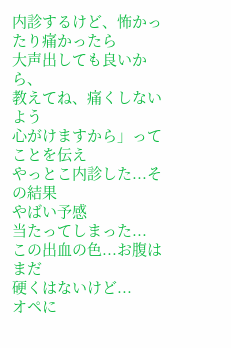内診するけど、怖かったり痛かったら
大声出しても良いから、
教えてね、痛くしないよう
心がけますから」ってことを伝え
やっとこ内診した...その結果
やばい予感
当たってしまった...
この出血の色...お腹はまだ
硬くはないけど...
オペに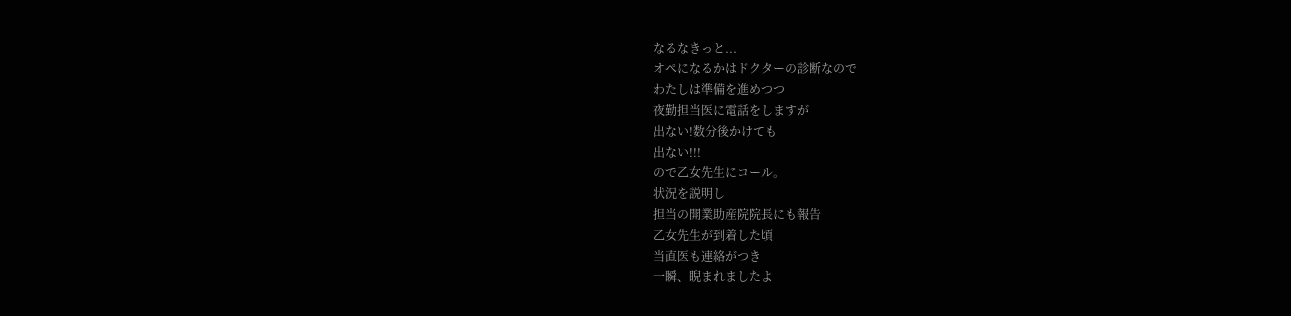なるなきっと...
オペになるかはドクターの診断なので
わたしは準備を進めつつ
夜勤担当医に電話をしますが
出ない!数分後かけても
出ない!!!
ので乙女先生にコール。
状況を説明し
担当の開業助産院院長にも報告
乙女先生が到着した頃
当直医も連絡がつき
一瞬、睨まれましたよ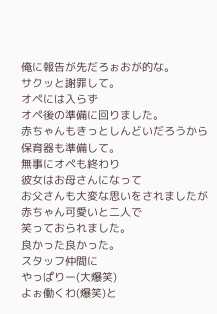俺に報告が先だろぉおが的な。
サクッと謝罪して。
オペには入らず
オペ後の準備に回りました。
赤ちゃんもきっとしんどいだろうから
保育器も準備して。
無事にオペも終わり
彼女はお母さんになって
お父さんも大変な思いをされましたが
赤ちゃん可愛いと二人で
笑っておられました。
良かった良かった。
スタッフ仲間に
やっぱりー(大爆笑)
よぉ働くわ(爆笑)と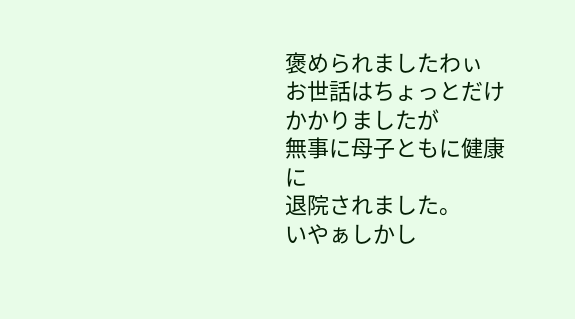褒められましたわぃ
お世話はちょっとだけ
かかりましたが
無事に母子ともに健康に
退院されました。
いやぁしかし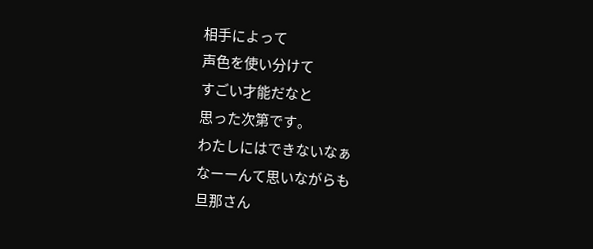相手によって
声色を使い分けて
すごい才能だなと
思った次第です。
わたしにはできないなぁ
なーーんて思いながらも
旦那さん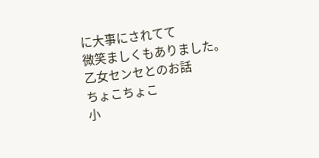に大事にされてて
微笑ましくもありました。
乙女センセとのお話
ちょこちょこ
小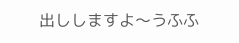出ししますよ〜うふふ